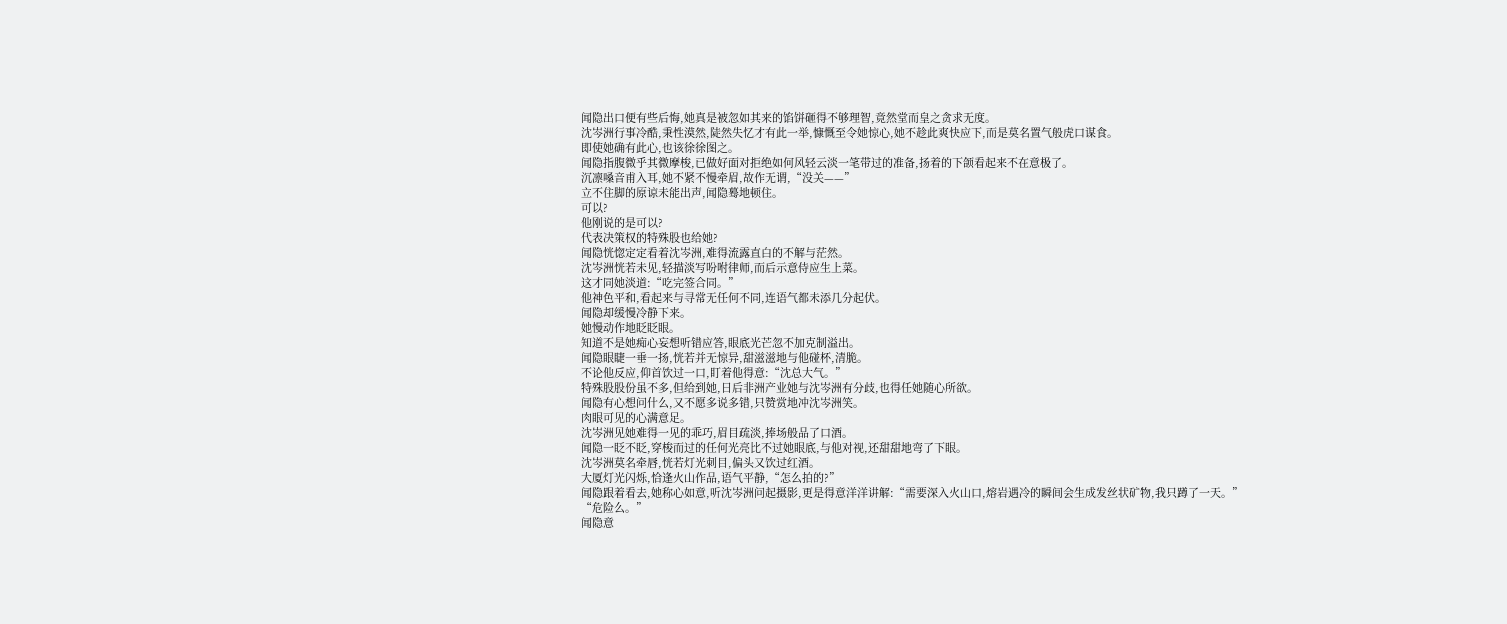闻隐出口便有些后悔,她真是被忽如其来的馅饼砸得不够理智,竟然堂而皇之贪求无度。
沈岑洲行事冷酷,秉性漠然,陡然失忆才有此一举,慷慨至令她惊心,她不趁此爽快应下,而是莫名置气般虎口谋食。
即使她确有此心,也该徐徐图之。
闻隐指腹微乎其微摩梭,已做好面对拒绝如何风轻云淡一笔带过的准备,扬着的下颌看起来不在意极了。
沉凛嗓音甫入耳,她不紧不慢牵眉,故作无谓,“没关——”
立不住脚的原谅未能出声,闻隐蓦地顿住。
可以?
他刚说的是可以?
代表决策权的特殊股也给她?
闻隐恍惚定定看着沈岑洲,难得流露直白的不解与茫然。
沈岑洲恍若未见,轻描淡写吩咐律师,而后示意侍应生上菜。
这才同她淡道:“吃完签合同。”
他神色平和,看起来与寻常无任何不同,连语气都未添几分起伏。
闻隐却缓慢冷静下来。
她慢动作地眨眨眼。
知道不是她痴心妄想听错应答,眼底光芒忽不加克制溢出。
闻隐眼睫一垂一扬,恍若并无惊异,甜滋滋地与他碰杯,清脆。
不论他反应,仰首饮过一口,盯着他得意:“沈总大气。”
特殊股股份虽不多,但给到她,日后非洲产业她与沈岑洲有分歧,也得任她随心所欲。
闻隐有心想问什么,又不愿多说多错,只赞赏地冲沈岑洲笑。
肉眼可见的心满意足。
沈岑洲见她难得一见的乖巧,眉目疏淡,捧场般品了口酒。
闻隐一眨不眨,穿梭而过的任何光亮比不过她眼底,与他对视,还甜甜地弯了下眼。
沈岑洲莫名牵唇,恍若灯光刺目,偏头又饮过红酒。
大厦灯光闪烁,恰逢火山作品,语气平静,“怎么拍的?”
闻隐跟着看去,她称心如意,听沈岑洲问起摄影,更是得意洋洋讲解:“需要深入火山口,熔岩遇冷的瞬间会生成发丝状矿物,我只蹲了一天。”
“危险么。”
闻隐意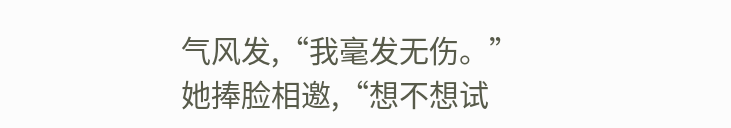气风发,“我毫发无伤。”
她捧脸相邀,“想不想试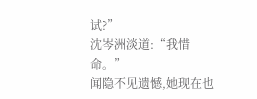试?”
沈岑洲淡道:“我惜命。”
闻隐不见遗憾,她现在也